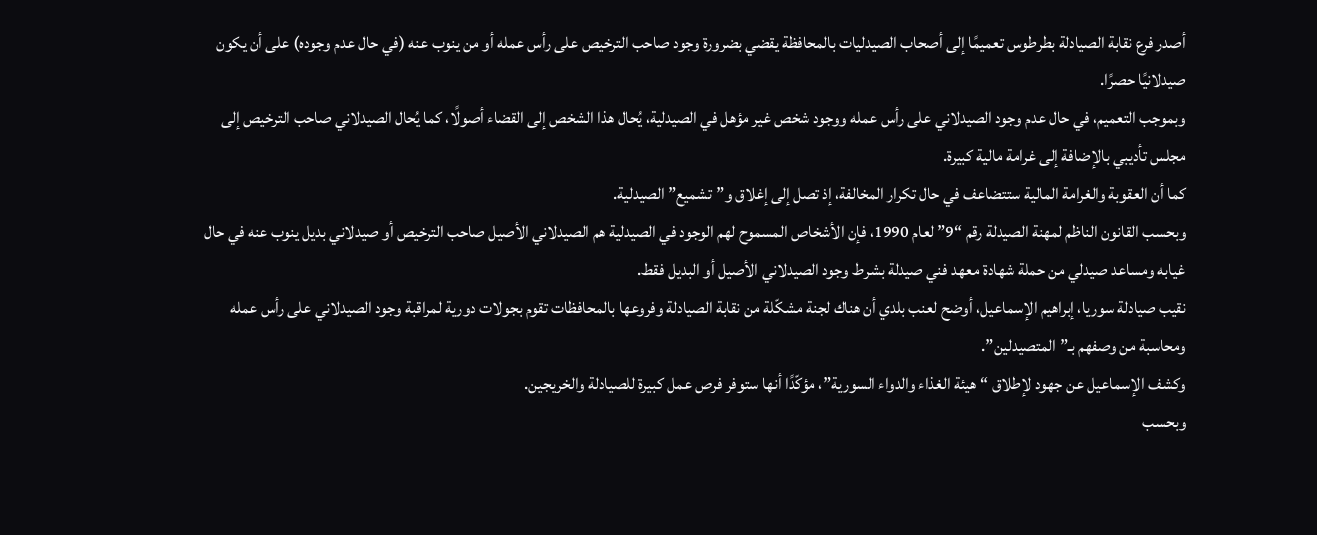أصدر فرع نقابة الصيادلة بطرطوس تعميمًا إلى أصحاب الصيدليات بالمحافظة يقضي بضرورة وجود صاحب الترخيص على رأس عمله أو من ينوب عنه (في حال عدم وجوده) على أن يكون صيدلانيًا حصرًا.
وبموجب التعميم، في حال عدم وجود الصيدلاني على رأس عمله ووجود شخص غير مؤهل في الصيدلية، يُحال هذا الشخص إلى القضاء أصولًا، كما يُحال الصيدلاني صاحب الترخيص إلى مجلس تأديبي بالإضافة إلى غرامة مالية كبيرة.
كما أن العقوبة والغرامة المالية ستتضاعف في حال تكرار المخالفة، إذ تصل إلى إغلاق و”تشميع” الصيدلية.
وبحسب القانون الناظم لمهنة الصيدلة رقم “9” لعام 1990، فإن الأشخاص المسموح لهم الوجود في الصيدلية هم الصيدلاني الأصيل صاحب الترخيص أو صيدلاني بديل ينوب عنه في حال غيابه ومساعد صيدلي من حملة شهادة معهد فني صيدلة بشرط وجود الصيدلاني الأصيل أو البديل فقط.
نقيب صيادلة سوريا، إبراهيم الإسماعيل، أوضح لعنب بلدي أن هناك لجنة مشكّلة من نقابة الصيادلة وفروعها بالمحافظات تقوم بجولات دورية لمراقبة وجود الصيدلاني على رأس عمله ومحاسبة من وصفهم بـ”المتصيدلين”.
وكشف الإسماعيل عن جهود لإطلاق “هيئة الغذاء والدواء السورية”، مؤكّدًا أنها ستوفر فرص عمل كبيرة للصيادلة والخريجين.
وبحسب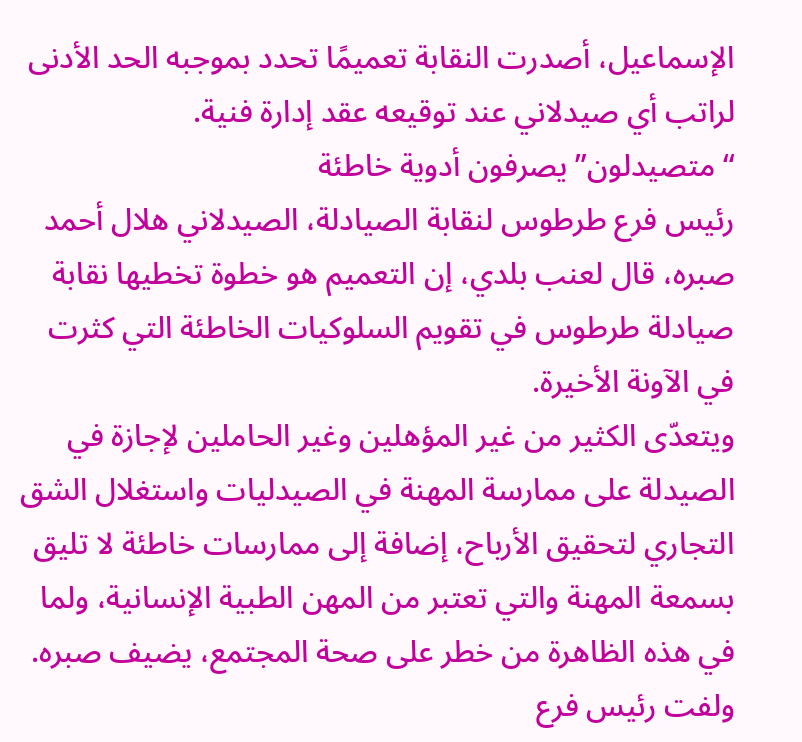الإسماعيل، أصدرت النقابة تعميمًا تحدد بموجبه الحد الأدنى لراتب أي صيدلاني عند توقيعه عقد إدارة فنية.
“متصيدلون” يصرفون أدوية خاطئة
رئيس فرع طرطوس لنقابة الصيادلة، الصيدلاني هلال أحمد صبره، قال لعنب بلدي، إن التعميم هو خطوة تخطيها نقابة صيادلة طرطوس في تقويم السلوكيات الخاطئة التي كثرت في الآونة الأخيرة.
ويتعدّى الكثير من غير المؤهلين وغير الحاملين لإجازة في الصيدلة على ممارسة المهنة في الصيدليات واستغلال الشق التجاري لتحقيق الأرباح، إضافة إلى ممارسات خاطئة لا تليق بسمعة المهنة والتي تعتبر من المهن الطبية الإنسانية، ولما في هذه الظاهرة من خطر على صحة المجتمع، يضيف صبره.
ولفت رئيس فرع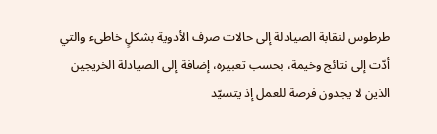طرطوس لنقابة الصيادلة إلى حالات صرف الأدوية بشكلٍ خاطىء والتي أدّت إلى نتائج وخيمة، بحسب تعبيره، إضافة إلى الصيادلة الخريجين الذين لا يجدون فرصة للعمل إذ يتسيّد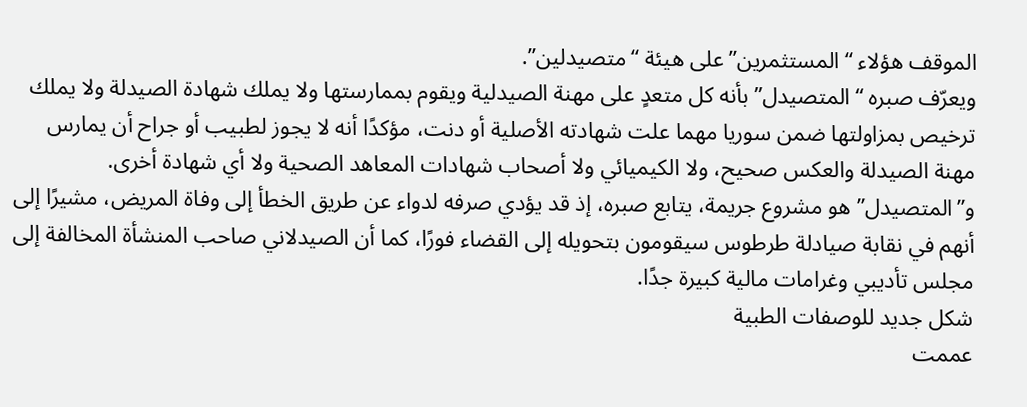الموقف هؤلاء “المستثمرين” على هيئة “متصيدلين”.
ويعرّف صبره “المتصيدل” بأنه كل متعدٍ على مهنة الصيدلية ويقوم بممارستها ولا يملك شهادة الصيدلة ولا يملك ترخيص بمزاولتها ضمن سوريا مهما علت شهادته الأصلية أو دنت، مؤكدًا أنه لا يجوز لطبيب أو جراح أن يمارس مهنة الصيدلة والعكس صحيح، ولا الكيميائي ولا أصحاب شهادات المعاهد الصحية ولا أي شهادة أخرى.
و”المتصيدل” هو مشروع جريمة، يتابع صبره، إذ قد يؤدي صرفه لدواء عن طريق الخطأ إلى وفاة المريض، مشيرًا إلى أنهم في نقابة صيادلة طرطوس سيقومون بتحويله إلى القضاء فورًا، كما أن الصيدلاني صاحب المنشأة المخالفة إلى مجلس تأديبي وغرامات مالية كبيرة جدًا.
شكل جديد للوصفات الطبية
عممت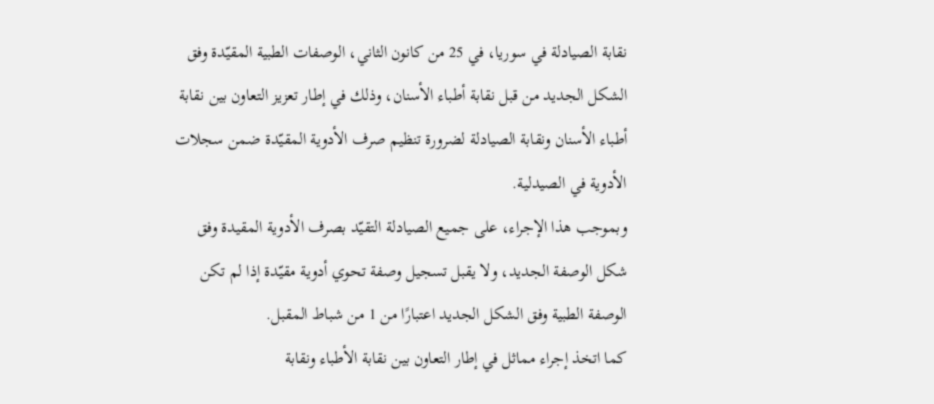نقابة الصيادلة في سوريا، في 25 من كانون الثاني، الوصفات الطبية المقيّدة وفق الشكل الجديد من قبل نقابة أطباء الأسنان، وذلك في إطار تعزيز التعاون بين نقابة أطباء الأسنان ونقابة الصيادلة لضرورة تنظيم صرف الأدوية المقيّدة ضمن سجلات الأدوية في الصيدلية.
وبموجب هذا الإجراء، على جميع الصيادلة التقيّد بصرف الأدوية المقيدة وفق شكل الوصفة الجديد، ولا يقبل تسجيل وصفة تحوي أدوية مقيّدة إذا لم تكن الوصفة الطبية وفق الشكل الجديد اعتبارًا من 1 من شباط المقبل.
كما اتخذ إجراء مماثل في إطار التعاون بين نقابة الأطباء ونقابة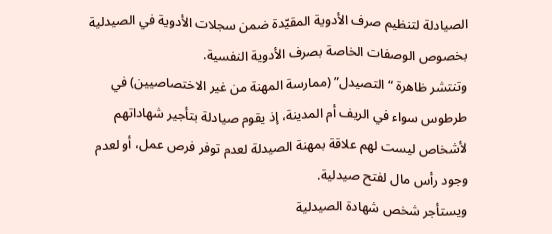الصيادلة لتنظيم صرف الأدوية المقيّدة ضمن سجلات الأدوية في الصيدلية بخصوص الوصفات الخاصة بصرف الأدوية النفسية.
وتنتشر ظاهرة “التصيدل” (ممارسة المهنة من غير الاختصاصيين) في طرطوس سواء في الريف أم المدينة، إذ يقوم صيادلة بتأجير شهاداتهم لأشخاص ليست لهم علاقة بمهنة الصيدلة لعدم توفر فرص عمل، أو لعدم وجود رأس مال لفتح صيدلية.
ويستأجر شخص شهادة الصيدلية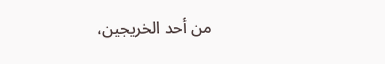من أحد الخريجين،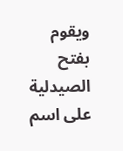ويقوم بفتح الصيدلية على اسم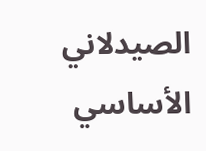الصيدلاني الأساسي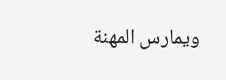ويمارس المهنة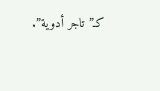كـ”تاجر أدوية”.